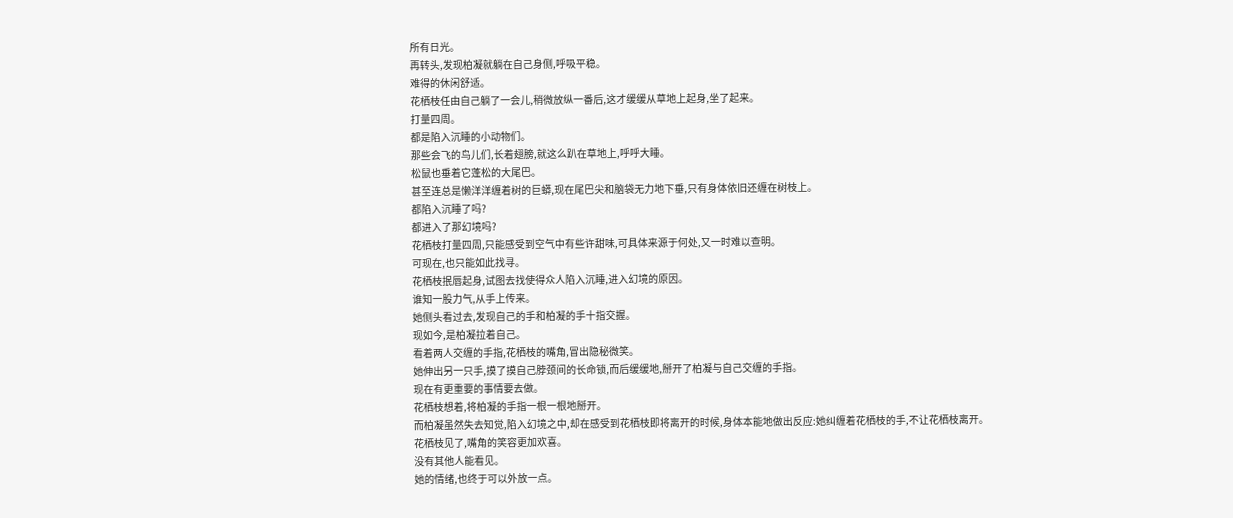所有日光。
再转头,发现柏凝就躺在自己身侧,呼吸平稳。
难得的休闲舒适。
花栖枝任由自己躺了一会儿,稍微放纵一番后,这才缓缓从草地上起身,坐了起来。
打量四周。
都是陷入沉睡的小动物们。
那些会飞的鸟儿们,长着翅膀,就这么趴在草地上,呼呼大睡。
松鼠也垂着它蓬松的大尾巴。
甚至连总是懒洋洋缠着树的巨蟒,现在尾巴尖和脑袋无力地下垂,只有身体依旧还缠在树枝上。
都陷入沉睡了吗?
都进入了那幻境吗?
花栖枝打量四周,只能感受到空气中有些许甜味,可具体来源于何处,又一时难以查明。
可现在,也只能如此找寻。
花栖枝抿唇起身,试图去找使得众人陷入沉睡,进入幻境的原因。
谁知一股力气,从手上传来。
她侧头看过去,发现自己的手和柏凝的手十指交握。
现如今,是柏凝拉着自己。
看着两人交缠的手指,花栖枝的嘴角,冒出隐秘微笑。
她伸出另一只手,摸了摸自己脖颈间的长命锁,而后缓缓地,掰开了柏凝与自己交缠的手指。
现在有更重要的事情要去做。
花栖枝想着,将柏凝的手指一根一根地掰开。
而柏凝虽然失去知觉,陷入幻境之中,却在感受到花栖枝即将离开的时候,身体本能地做出反应:她纠缠着花栖枝的手,不让花栖枝离开。
花栖枝见了,嘴角的笑容更加欢喜。
没有其他人能看见。
她的情绪,也终于可以外放一点。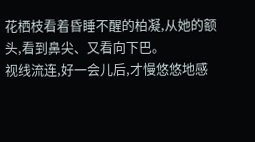花栖枝看着昏睡不醒的柏凝,从她的额头,看到鼻尖、又看向下巴。
视线流连,好一会儿后,才慢悠悠地感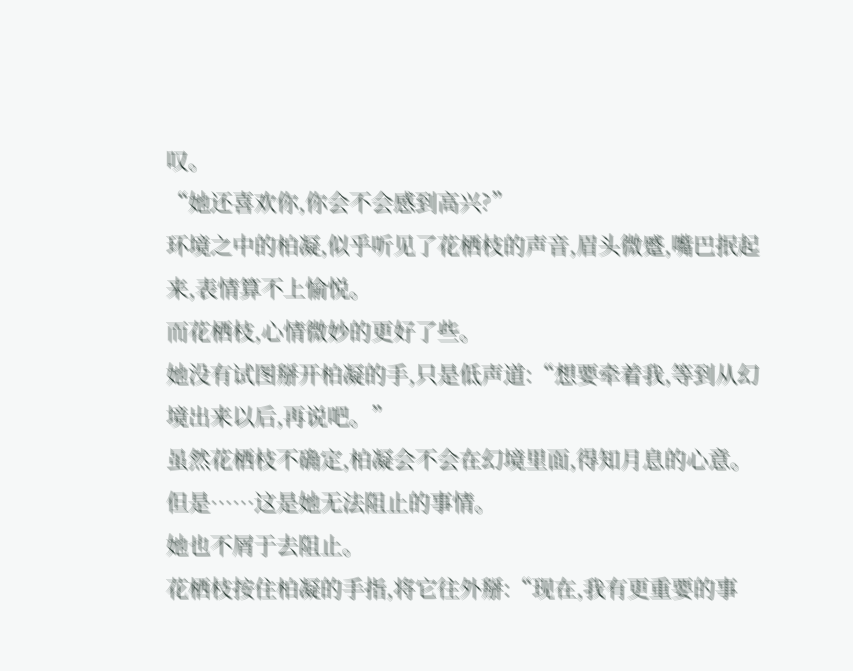叹。
“她还喜欢你,你会不会感到高兴?”
环境之中的柏凝,似乎听见了花栖枝的声音,眉头微蹙,嘴巴抿起来,表情算不上愉悦。
而花栖枝,心情微妙的更好了些。
她没有试图掰开柏凝的手,只是低声道:“想要牵着我,等到从幻境出来以后,再说吧。”
虽然花栖枝不确定,柏凝会不会在幻境里面,得知月息的心意。
但是……这是她无法阻止的事情。
她也不屑于去阻止。
花栖枝按住柏凝的手指,将它往外掰:“现在,我有更重要的事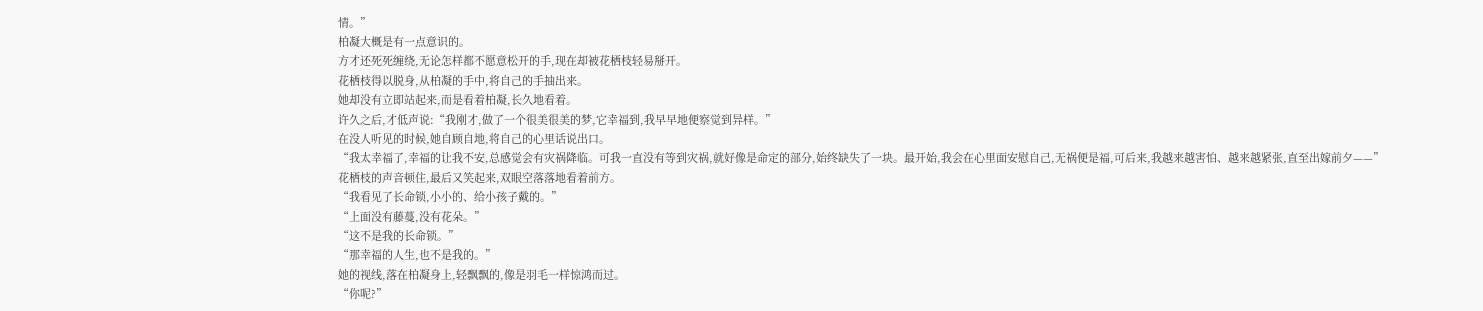情。”
柏凝大概是有一点意识的。
方才还死死缠绕,无论怎样都不愿意松开的手,现在却被花栖枝轻易掰开。
花栖枝得以脱身,从柏凝的手中,将自己的手抽出来。
她却没有立即站起来,而是看着柏凝,长久地看着。
许久之后,才低声说:“我刚才,做了一个很美很美的梦,它幸福到,我早早地便察觉到异样。”
在没人听见的时候,她自顾自地,将自己的心里话说出口。
“我太幸福了,幸福的让我不安,总感觉会有灾祸降临。可我一直没有等到灾祸,就好像是命定的部分,始终缺失了一块。最开始,我会在心里面安慰自己,无祸便是福,可后来,我越来越害怕、越来越紧张,直至出嫁前夕——”
花栖枝的声音顿住,最后又笑起来,双眼空落落地看着前方。
“我看见了长命锁,小小的、给小孩子戴的。”
“上面没有藤蔓,没有花朵。”
“这不是我的长命锁。”
“那幸福的人生,也不是我的。”
她的视线,落在柏凝身上,轻飘飘的,像是羽毛一样惊鸿而过。
“你呢?”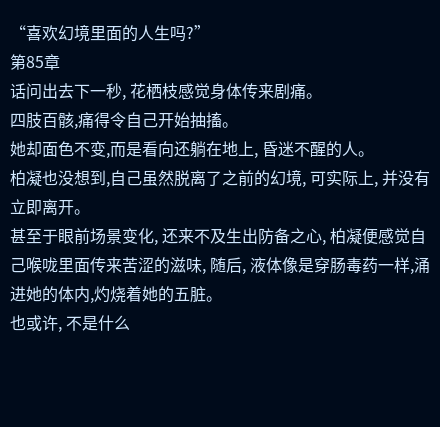“喜欢幻境里面的人生吗?”
第85章
话问出去下一秒, 花栖枝感觉身体传来剧痛。
四肢百骸,痛得令自己开始抽搐。
她却面色不变,而是看向还躺在地上, 昏迷不醒的人。
柏凝也没想到,自己虽然脱离了之前的幻境, 可实际上, 并没有立即离开。
甚至于眼前场景变化, 还来不及生出防备之心, 柏凝便感觉自己喉咙里面传来苦涩的滋味, 随后, 液体像是穿肠毒药一样,涌进她的体内,灼烧着她的五脏。
也或许, 不是什么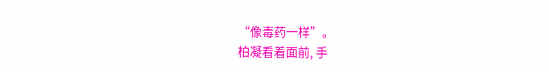“像毒药一样”。
柏凝看着面前, 手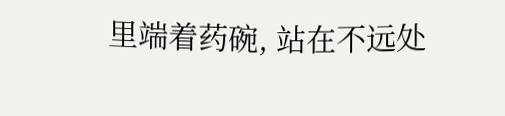里端着药碗, 站在不远处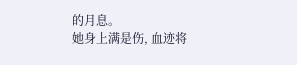的月息。
她身上满是伤, 血迹将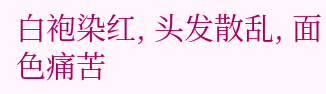白袍染红, 头发散乱, 面色痛苦